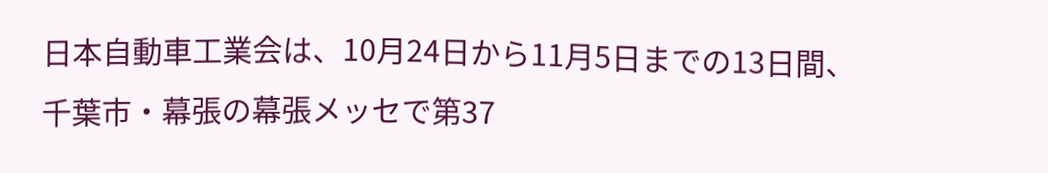日本自動車工業会は、10月24日から11月5日までの13日間、千葉市・幕張の幕張メッセで第37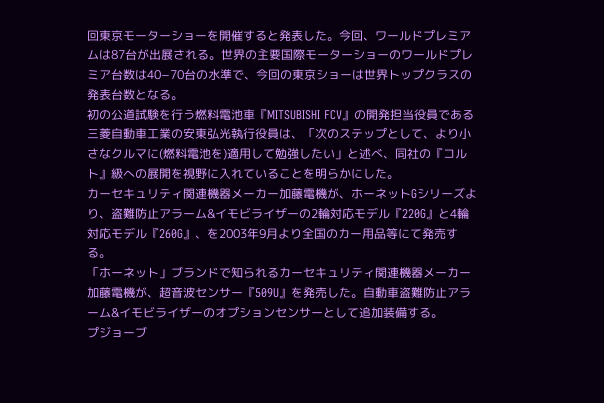回東京モーターショーを開催すると発表した。今回、ワールドプレミアムは87台が出展される。世界の主要国際モーターショーのワールドプレミア台数は40−70台の水準で、今回の東京ショーは世界トップクラスの発表台数となる。
初の公道試験を行う燃料電池車『MITSUBISHI FCV』の開発担当役員である三菱自動車工業の安東弘光執行役員は、「次のステップとして、より小さなクルマに(燃料電池を)適用して勉強したい」と述べ、同社の『コルト』級への展開を視野に入れていることを明らかにした。
カーセキュリティ関連機器メーカー加藤電機が、ホーネットGシリーズより、盗難防止アラーム&イモビライザーの2輪対応モデル『220G』と4輪対応モデル『260G』、を2003年9月より全国のカー用品等にて発売する。
「ホーネット」ブランドで知られるカーセキュリティ関連機器メーカー加藤電機が、超音波センサー『509U』を発売した。自動車盗難防止アラーム&イモビライザーのオプションセンサーとして追加装備する。
プジョーブ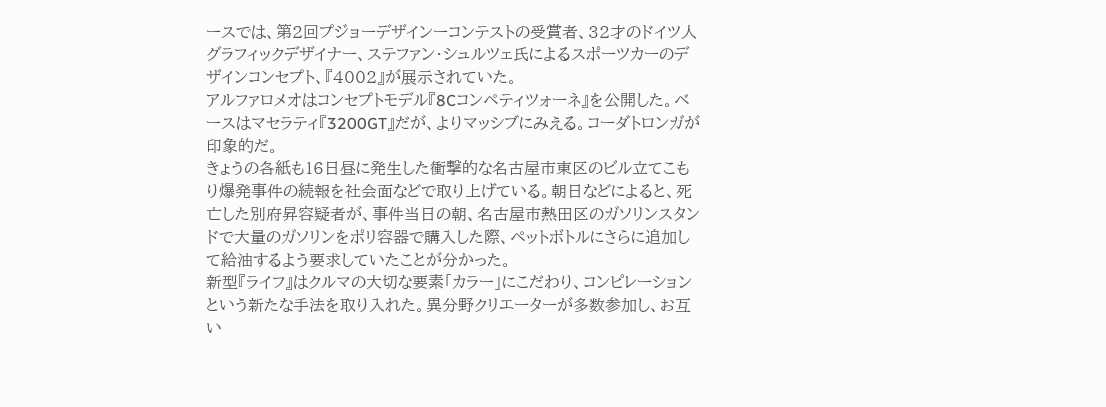ースでは、第2回プジョーデザインーコンテストの受賞者、32才のドイツ人グラフィックデザイナー、ステファン・シュルツェ氏によるスポーツカーのデザインコンセプト、『4002』が展示されていた。
アルファロメオはコンセプトモデル『8Cコンペティツォーネ』を公開した。ベースはマセラティ『3200GT』だが、よりマッシブにみえる。コーダトロンガが印象的だ。
きょうの各紙も16日昼に発生した衝撃的な名古屋市東区のビル立てこもり爆発事件の続報を社会面などで取り上げている。朝日などによると、死亡した別府昇容疑者が、事件当日の朝、名古屋市熱田区のガソリンスタンドで大量のガソリンをポリ容器で購入した際、ペットボトルにさらに追加して給油するよう要求していたことが分かった。
新型『ライフ』はクルマの大切な要素「カラー」にこだわり、コンピレーションという新たな手法を取り入れた。異分野クリエーターが多数参加し、お互い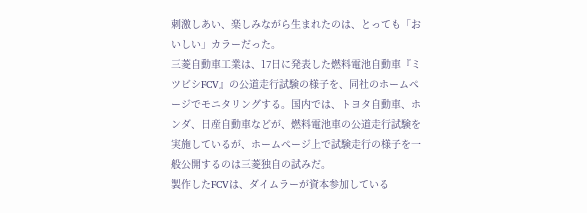刺激しあい、楽しみながら生まれたのは、とっても「おいしい」カラーだった。
三菱自動車工業は、17日に発表した燃料電池自動車『ミツビシFCV』の公道走行試験の様子を、同社のホームページでモニタリングする。国内では、トヨタ自動車、ホンダ、日産自動車などが、燃料電池車の公道走行試験を実施しているが、ホームページ上で試験走行の様子を一般公開するのは三菱独自の試みだ。
製作したFCVは、ダイムラーが資本参加している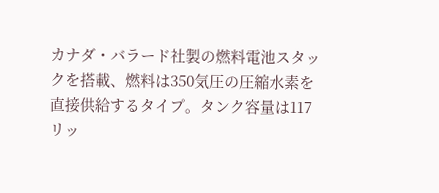カナダ・バラード社製の燃料電池スタックを搭載、燃料は350気圧の圧縮水素を直接供給するタイプ。タンク容量は117リッ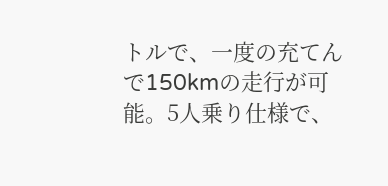トルで、一度の充てんで150kmの走行が可能。5人乗り仕様で、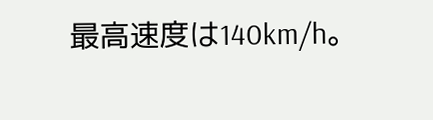最高速度は140km/h。